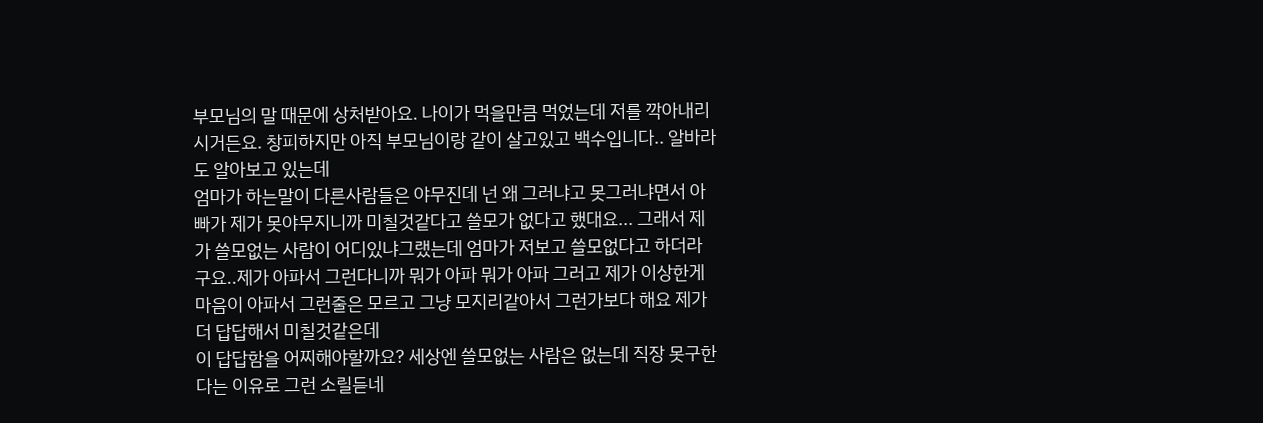부모님의 말 때문에 상처받아요. 나이가 먹을만큼 먹었는데 저를 깍아내리시거든요. 창피하지만 아직 부모님이랑 같이 살고있고 백수입니다.. 알바라도 알아보고 있는데
엄마가 하는말이 다른사람들은 야무진데 넌 왜 그러냐고 못그러냐면서 아빠가 제가 못야무지니까 미칠것같다고 쓸모가 없다고 했대요... 그래서 제가 쓸모없는 사람이 어디있냐그랬는데 엄마가 저보고 쓸모없다고 하더라구요..제가 아파서 그런다니까 뭐가 아파 뭐가 아파 그러고 제가 이상한게 마음이 아파서 그런줄은 모르고 그냥 모지리같아서 그런가보다 해요 제가 더 답답해서 미칠것같은데
이 답답함을 어찌해야할까요? 세상엔 쓸모없는 사람은 없는데 직장 못구한다는 이유로 그런 소릴듣네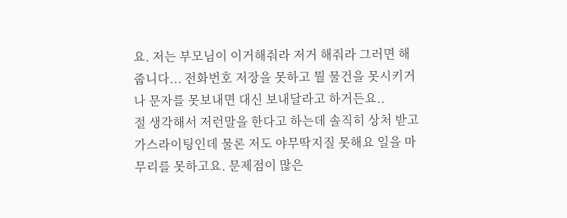요. 저는 부모님이 이거해줘라 저거 해줘라 그러면 해줍니다... 전화번호 저장을 못하고 뭘 물건을 못시키거나 문자를 못보내면 대신 보내달라고 하거든요..
절 생각해서 저런말을 한다고 하는데 솔직히 상처 받고 가스라이팅인데 물론 저도 야무딱지질 못해요 일을 마무리를 못하고요. 문제점이 많은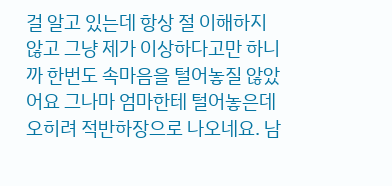걸 알고 있는데 항상 절 이해하지 않고 그냥 제가 이상하다고만 하니까 한번도 속마음을 털어놓질 않았어요 그나마 엄마한테 털어놓은데 오히려 적반하장으로 나오네요. 남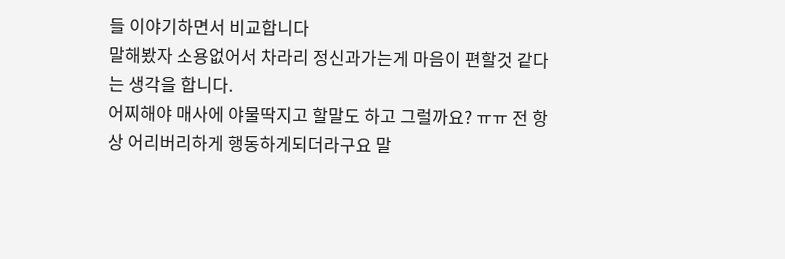들 이야기하면서 비교합니다
말해봤자 소용없어서 차라리 정신과가는게 마음이 편할것 같다는 생각을 합니다.
어찌해야 매사에 야물딱지고 할말도 하고 그럴까요? ㅠㅠ 전 항상 어리버리하게 행동하게되더라구요 말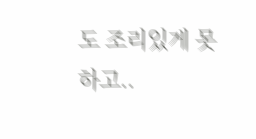도 조리있게 못하고..